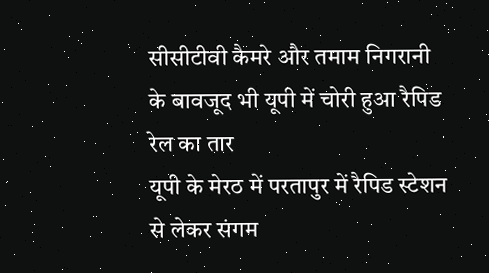सीसीटीवी कैमरे और तमाम निगरानी के बावजूद भी यूपी में चोरी हुआ रैपिड रेल का तार
यूपी के मेरठ में परतापुर में रैपिड स्टेशन से लेकर संगम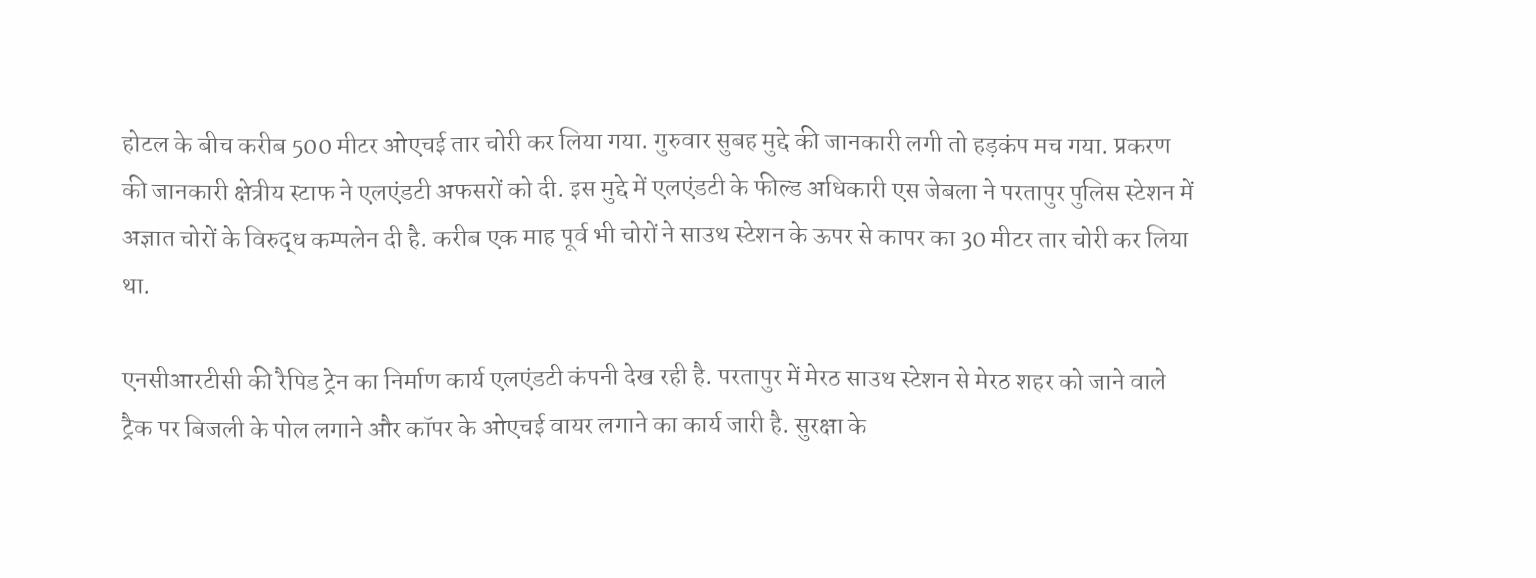होटल के बीच करीब 500 मीटर ओएचई तार चोरी कर लिया गया. गुरुवार सुबह मुद्दे की जानकारी लगी तो हड़कंप मच गया. प्रकरण की जानकारी क्षेत्रीय स्टाफ ने एलएंडटी अफसरों को दी. इस मुद्दे में एलएंडटी के फील्ड अधिकारी एस जेबला ने परतापुर पुलिस स्टेशन में अज्ञात चोरों के विरुद्ध कम्पलेन दी है. करीब एक माह पूर्व भी चोरों ने साउथ स्टेशन के ऊपर से कापर का 30 मीटर तार चोरी कर लिया था.

एनसीआरटीसी की रैपिड ट्रेन का निर्माण कार्य एलएंडटी कंपनी देख रही है. परतापुर में मेरठ साउथ स्टेशन से मेरठ शहर को जाने वाले ट्रैक पर बिजली के पोल लगाने और कॉपर के ओएचई वायर लगाने का कार्य जारी है. सुरक्षा के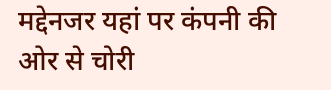मद्देनजर यहां पर कंपनी की ओर से चोरी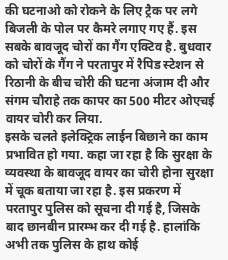की घटनाओ को रोकने के लिए ट्रैक पर लगे बिजली के पोल पर कैमरे लगाए गए हैं. इस सबके बावजूद चोरों का गैंग एक्टिव है. बुधवार को चोरों के गैंग ने परतापुर में रैपिड स्टेशन से रिठानी के बीच चोरी की घटना अंजाम दी और संगम चौराहे तक कापर का 500 मीटर ओएचई वायर चोरी कर लिया.
इसके चलते इलेक्ट्रिक लाईन बिछाने का काम प्रभावित हो गया. कहा जा रहा है कि सुरक्षा के व्यवस्था के बावजूद वायर का चोरी होना सुरक्षा में चूक बताया जा रहा है. इस प्रकरण में परतापुर पुलिस को सूचना दी गई है, जिसके बाद छानबीन प्रारम्भ कर दी गई है. हालांकि अभी तक पुलिस के हाथ कोई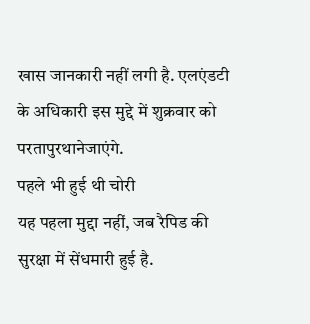खास जानकारी नहीं लगी है. एलएंडटी के अधिकारी इस मुद्दे में शुक्रवार को परतापुरथानेजाएंगे.
पहले भी हुई थी चोरी
यह पहला मुद्दा नहीं, जब रैपिड की सुरक्षा में सेंधमारी हुई है.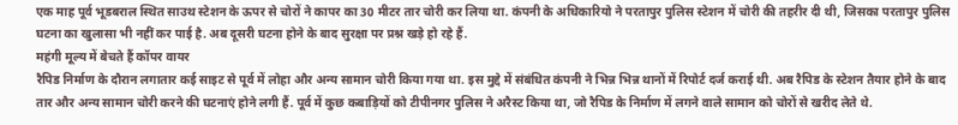एक माह पूर्व भूडबराल स्थित साउथ स्टेशन के ऊपर से चोरों ने कापर का 30 मीटर तार चोरी कर लिया था. कंपनी के अधिकारियो ने परतापुर पुलिस स्टेशन में चोरी की तहरीर दी थी, जिसका परतापुर पुलिस घटना का खुलासा भी नहीं कर पाई है. अब दूसरी घटना होने के बाद सुरक्षा पर प्रश्न खड़े हो रहे हैं.
महंगी मूल्य में बेचते हैं कॉपर वायर
रैपिड निर्माण के दौरान लगातार कई साइट से पूर्व में लोहा और अन्य सामान चोरी किया गया था. इस मुद्दे में संबंधित कंपनी ने भिन्न भिन्न थानों में रिपोर्ट दर्ज कराई थी. अब रैपिड के स्टेशन तैयार होने के बाद तार और अन्य सामान चोरी करने की घटनाएं होने लगी हैं. पूर्व में कुछ कबाड़ियों को टीपीनगर पुलिस ने अरैस्ट किया था, जो रैपिड के निर्माण में लगने वाले सामान को चोरों से खरीद लेते थे.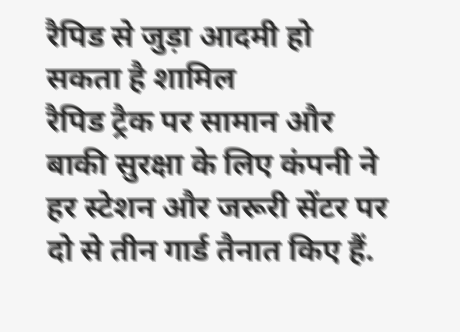रैपिड से जुड़ा आदमी हो सकता है शामिल
रैपिड ट्रैक पर सामान और बाकी सुरक्षा के लिए कंपनी ने हर स्टेशन और जरूरी सेंटर पर दो से तीन गार्ड तैनात किए हैं.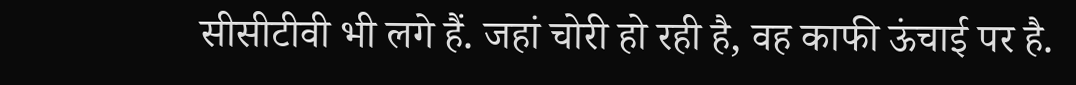सीसीटीवी भी लगे हैं. जहां चोरी हो रही है, वह काफी ऊंचाई पर है.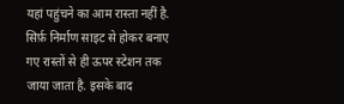यहां पहुंचने का आम रास्ता नहीं है. सिर्फ़ निर्माण साइट से होकर बनाए गए रास्तों से ही ऊपर स्टेशन तक जाया जाता है. इसके बाद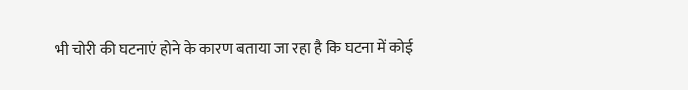भी चोरी की घटनाएं होने के कारण बताया जा रहा है कि घटना में कोई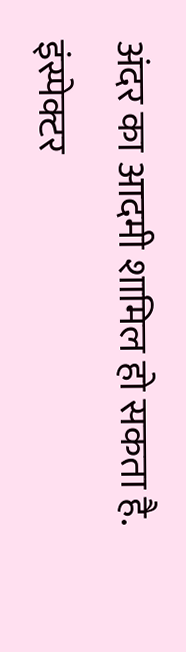अंदर का आदमी शामिल हो सकता है.
इंस्पेक्टर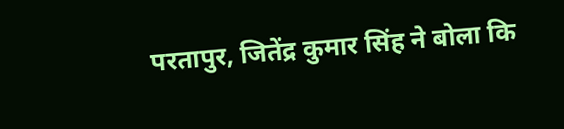परतापुर, जितेंद्र कुमार सिंह ने बोला कि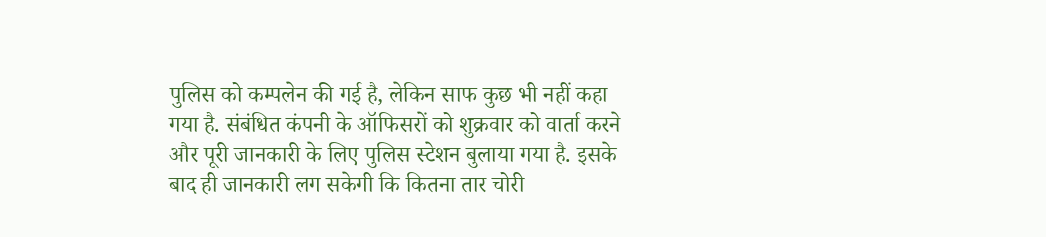पुलिस को कम्पलेन की गई है, लेकिन साफ कुछ भी नहीं कहा गया है. संबंधित कंपनी के ऑफिसरों को शुक्रवार को वार्ता करने और पूरी जानकारी के लिए पुलिस स्टेशन बुलाया गया है. इसके बाद ही जानकारी लग सकेगी कि कितना तार चोरी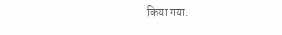किया गया.